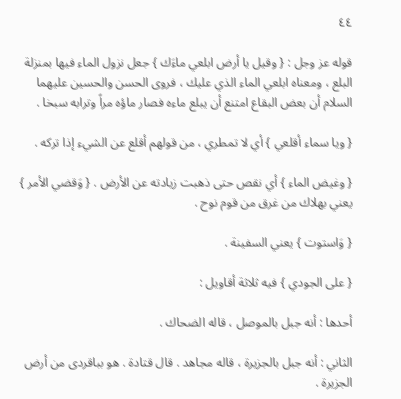٤٤

قوله عز وجل : { وقيل يا أرض ابلعي ماءَك } جعل نزول الماء فيها بمنزلة البلع ، ومعناه ابلعي الماء الذي عليك ، فروى الحسن والحسين عليهما السلام أن بعض البقاع امتنع أن يبلع ماءه فصار ماؤه مراً وترابه سبخا .

{ ويا سماء أقلعي } أي لا تمطري ، من قولهم أقلع عن الشيء إذا تركه .

{ وغيض الماء } أي نقص حتى ذهبت زيادته عن الأرض . { وَقضي الأمر } يعني بهلاك من غرق من قوم نوح .

{ وَاستوت } يعني السفينة .

{ على الجودي } فيه ثلاثة أقاويل :

أحدها : أنه جبل بالموصل ، قاله الضحاك .

الثاني : أنه جبل بالجزيرة ، قاله مجاهد . قال قتادة . هو بباقردى من أرض الجزيرة .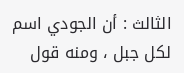الثالث : أن الجودي اسم لكل جبل ، ومنه قول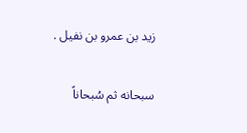زيد بن عمرو بن نفيل .

سبحانه ثم سُبحاناً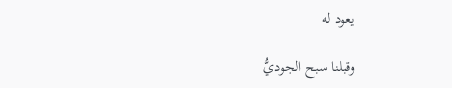يعود له

وقبلنا سبح الجوديُّ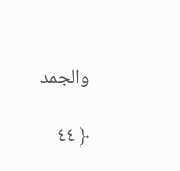والجمد

﴿ ٤٤